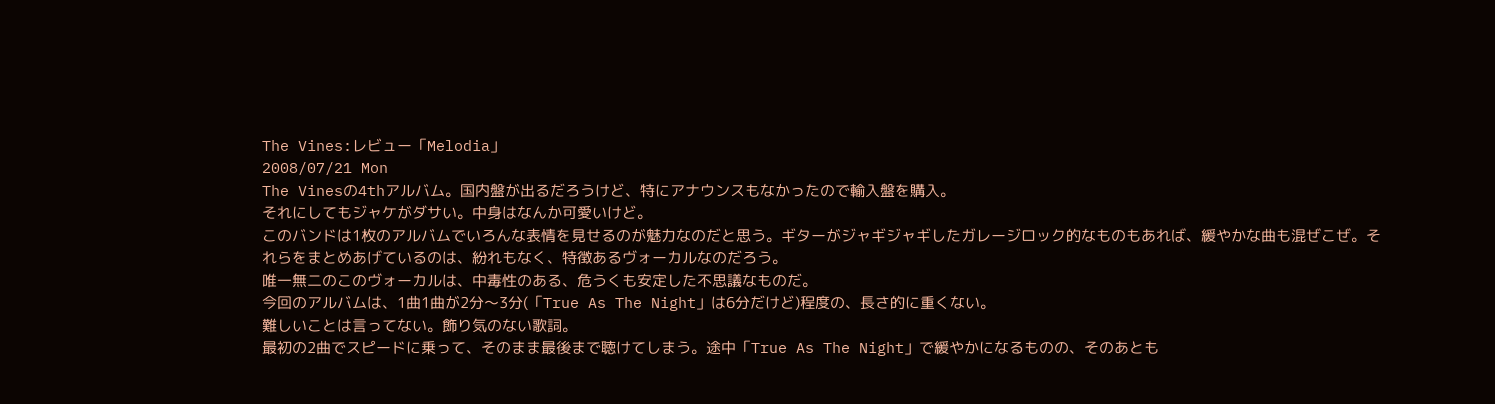The Vines:レビュー「Melodia」
2008/07/21 Mon
The Vinesの4thアルバム。国内盤が出るだろうけど、特にアナウンスもなかったので輸入盤を購入。
それにしてもジャケがダサい。中身はなんか可愛いけど。
このバンドは1枚のアルバムでいろんな表情を見せるのが魅力なのだと思う。ギターがジャギジャギしたガレージロック的なものもあれば、緩やかな曲も混ぜこぜ。それらをまとめあげているのは、紛れもなく、特徴あるヴォーカルなのだろう。
唯一無二のこのヴォーカルは、中毒性のある、危うくも安定した不思議なものだ。
今回のアルバムは、1曲1曲が2分〜3分(「True As The Night」は6分だけど)程度の、長さ的に重くない。
難しいことは言ってない。飾り気のない歌詞。
最初の2曲でスピードに乗って、そのまま最後まで聴けてしまう。途中「True As The Night」で緩やかになるものの、そのあとも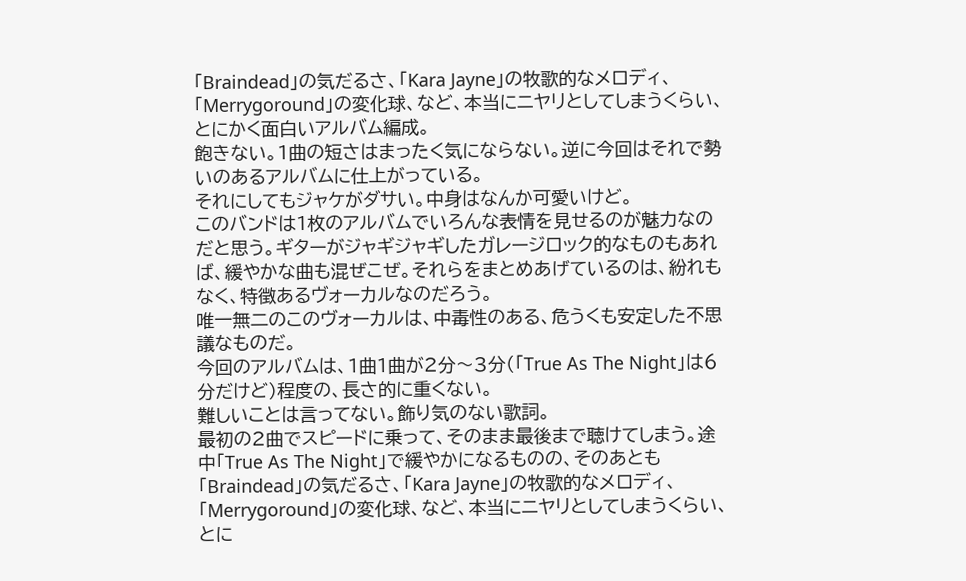「Braindead」の気だるさ、「Kara Jayne」の牧歌的なメロディ、「Merrygoround」の変化球、など、本当にニヤリとしてしまうくらい、とにかく面白いアルバム編成。
飽きない。1曲の短さはまったく気にならない。逆に今回はそれで勢いのあるアルバムに仕上がっている。
それにしてもジャケがダサい。中身はなんか可愛いけど。
このバンドは1枚のアルバムでいろんな表情を見せるのが魅力なのだと思う。ギターがジャギジャギしたガレージロック的なものもあれば、緩やかな曲も混ぜこぜ。それらをまとめあげているのは、紛れもなく、特徴あるヴォーカルなのだろう。
唯一無二のこのヴォーカルは、中毒性のある、危うくも安定した不思議なものだ。
今回のアルバムは、1曲1曲が2分〜3分(「True As The Night」は6分だけど)程度の、長さ的に重くない。
難しいことは言ってない。飾り気のない歌詞。
最初の2曲でスピードに乗って、そのまま最後まで聴けてしまう。途中「True As The Night」で緩やかになるものの、そのあとも「Braindead」の気だるさ、「Kara Jayne」の牧歌的なメロディ、「Merrygoround」の変化球、など、本当にニヤリとしてしまうくらい、とに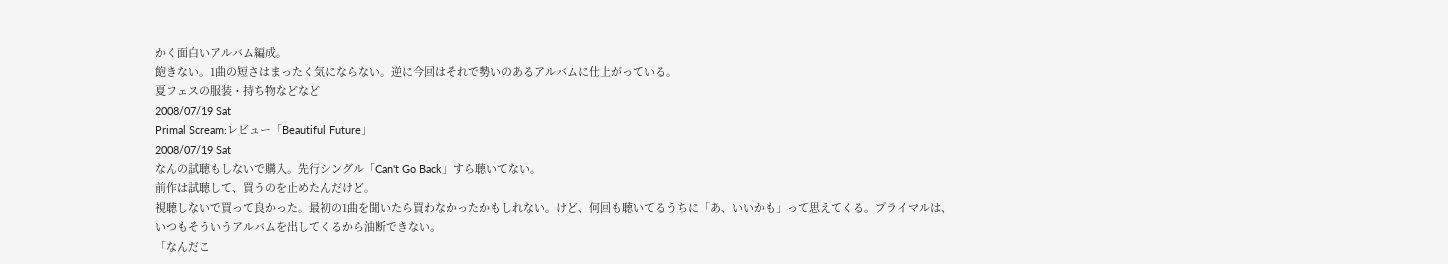かく面白いアルバム編成。
飽きない。1曲の短さはまったく気にならない。逆に今回はそれで勢いのあるアルバムに仕上がっている。
夏フェスの服装・持ち物などなど
2008/07/19 Sat
Primal Scream:レビュー「Beautiful Future」
2008/07/19 Sat
なんの試聴もしないで購入。先行シングル「Can't Go Back」すら聴いてない。
前作は試聴して、買うのを止めたんだけど。
視聴しないで買って良かった。最初の1曲を聞いたら買わなかったかもしれない。けど、何回も聴いてるうちに「あ、いいかも」って思えてくる。プライマルは、いつもそういうアルバムを出してくるから油断できない。
「なんだこ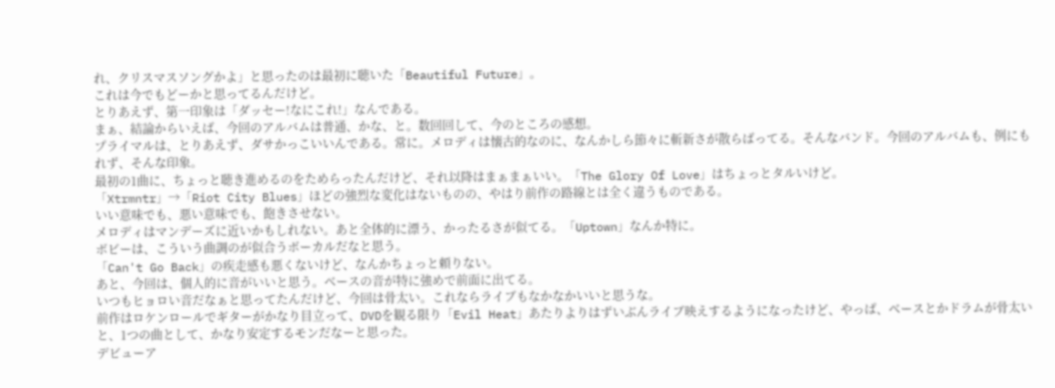れ、クリスマスソングかよ」と思ったのは最初に聴いた「Beautiful Future」。
これは今でもどーかと思ってるんだけど。
とりあえず、第一印象は「ダッセー!なにこれ!」なんである。
まぁ、結論からいえば、今回のアルバムは普通、かな、と。数回回して、今のところの感想。
プライマルは、とりあえず、ダサかっこいいんである。常に。メロディは懐古的なのに、なんかしら節々に斬新さが散らばってる。そんなバンド。今回のアルバムも、例にもれず、そんな印象。
最初の1曲に、ちょっと聴き進めるのをためらったんだけど、それ以降はまぁまぁいい。「The Glory Of Love」はちょっとタルいけど。
「Xtrmntr」→「Riot City Blues」ほどの強烈な変化はないものの、やはり前作の路線とは全く違うものである。
いい意味でも、悪い意味でも、飽きさせない。
メロディはマンデーズに近いかもしれない。あと全体的に漂う、かったるさが似てる。「Uptown」なんか特に。
ボビーは、こういう曲調のが似合うボーカルだなと思う。
「Can't Go Back」の疾走感も悪くないけど、なんかちょっと頼りない。
あと、今回は、個人的に音がいいと思う。ベースの音が特に強めで前面に出てる。
いつもヒョロい音だなぁと思ってたんだけど、今回は骨太い。これならライブもなかなかいいと思うな。
前作はロケンロールでギターがかなり目立って、DVDを観る限り「Evil Heat」あたりよりはずいぶんライブ映えするようになったけど、やっぱ、ベースとかドラムが骨太いと、1つの曲として、かなり安定するモンだなーと思った。
デビューア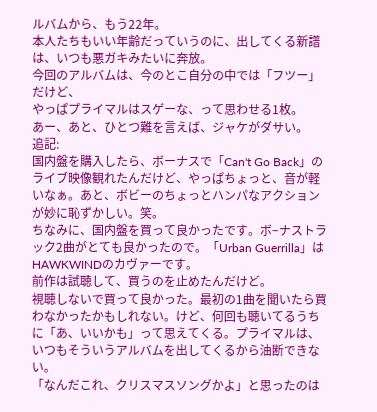ルバムから、もう22年。
本人たちもいい年齢だっていうのに、出してくる新譜は、いつも悪ガキみたいに奔放。
今回のアルバムは、今のとこ自分の中では「フツー」だけど、
やっぱプライマルはスゲーな、って思わせる1枚。
あー、あと、ひとつ難を言えば、ジャケがダサい。
追記:
国内盤を購入したら、ボーナスで「Can't Go Back」のライブ映像観れたんだけど、やっぱちょっと、音が軽いなぁ。あと、ボビーのちょっとハンパなアクションが妙に恥ずかしい。笑。
ちなみに、国内盤を買って良かったです。ボ−ナストラック2曲がとても良かったので。「Urban Guerrilla」はHAWKWINDのカヴァーです。
前作は試聴して、買うのを止めたんだけど。
視聴しないで買って良かった。最初の1曲を聞いたら買わなかったかもしれない。けど、何回も聴いてるうちに「あ、いいかも」って思えてくる。プライマルは、いつもそういうアルバムを出してくるから油断できない。
「なんだこれ、クリスマスソングかよ」と思ったのは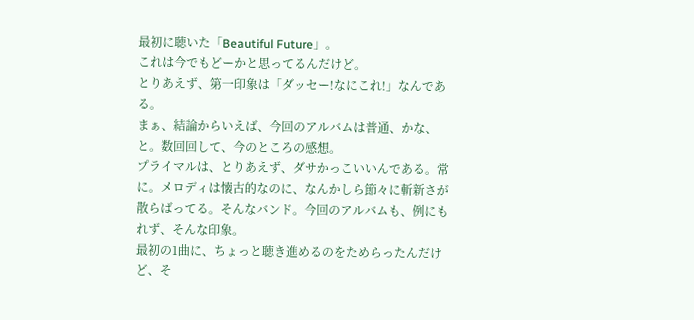最初に聴いた「Beautiful Future」。
これは今でもどーかと思ってるんだけど。
とりあえず、第一印象は「ダッセー!なにこれ!」なんである。
まぁ、結論からいえば、今回のアルバムは普通、かな、と。数回回して、今のところの感想。
プライマルは、とりあえず、ダサかっこいいんである。常に。メロディは懐古的なのに、なんかしら節々に斬新さが散らばってる。そんなバンド。今回のアルバムも、例にもれず、そんな印象。
最初の1曲に、ちょっと聴き進めるのをためらったんだけど、そ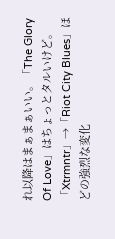れ以降はまぁまぁいい。「The Glory Of Love」はちょっとタルいけど。
「Xtrmntr」→「Riot City Blues」ほどの強烈な変化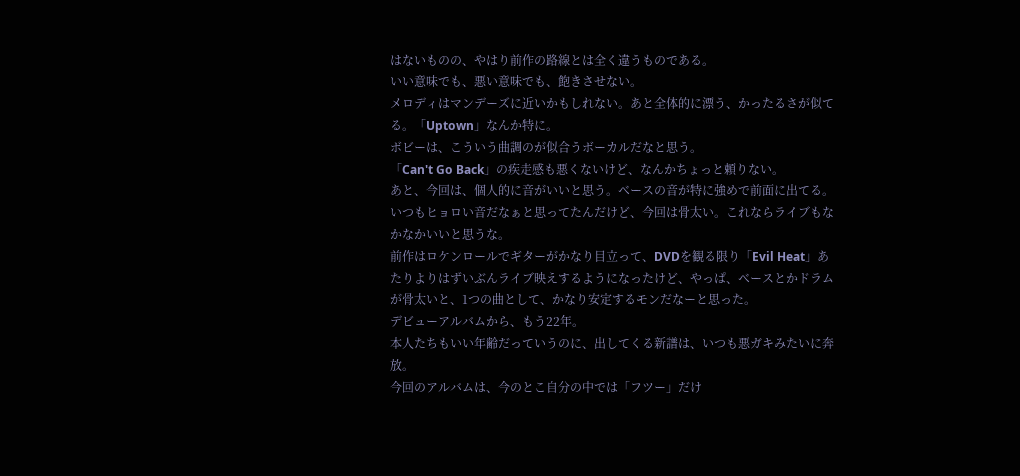はないものの、やはり前作の路線とは全く違うものである。
いい意味でも、悪い意味でも、飽きさせない。
メロディはマンデーズに近いかもしれない。あと全体的に漂う、かったるさが似てる。「Uptown」なんか特に。
ボビーは、こういう曲調のが似合うボーカルだなと思う。
「Can't Go Back」の疾走感も悪くないけど、なんかちょっと頼りない。
あと、今回は、個人的に音がいいと思う。ベースの音が特に強めで前面に出てる。
いつもヒョロい音だなぁと思ってたんだけど、今回は骨太い。これならライブもなかなかいいと思うな。
前作はロケンロールでギターがかなり目立って、DVDを観る限り「Evil Heat」あたりよりはずいぶんライブ映えするようになったけど、やっぱ、ベースとかドラムが骨太いと、1つの曲として、かなり安定するモンだなーと思った。
デビューアルバムから、もう22年。
本人たちもいい年齢だっていうのに、出してくる新譜は、いつも悪ガキみたいに奔放。
今回のアルバムは、今のとこ自分の中では「フツー」だけ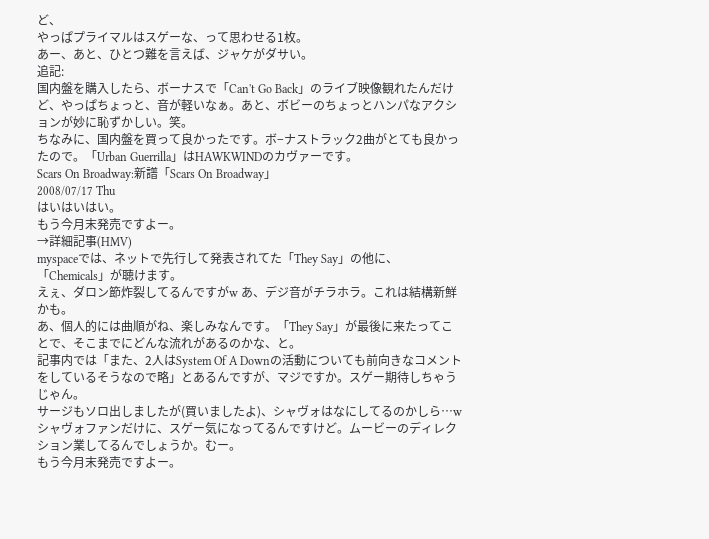ど、
やっぱプライマルはスゲーな、って思わせる1枚。
あー、あと、ひとつ難を言えば、ジャケがダサい。
追記:
国内盤を購入したら、ボーナスで「Can't Go Back」のライブ映像観れたんだけど、やっぱちょっと、音が軽いなぁ。あと、ボビーのちょっとハンパなアクションが妙に恥ずかしい。笑。
ちなみに、国内盤を買って良かったです。ボ−ナストラック2曲がとても良かったので。「Urban Guerrilla」はHAWKWINDのカヴァーです。
Scars On Broadway:新譜「Scars On Broadway」
2008/07/17 Thu
はいはいはい。
もう今月末発売ですよー。
→詳細記事(HMV)
myspaceでは、ネットで先行して発表されてた「They Say」の他に、「Chemicals」が聴けます。
えぇ、ダロン節炸裂してるんですがw あ、デジ音がチラホラ。これは結構新鮮かも。
あ、個人的には曲順がね、楽しみなんです。「They Say」が最後に来たってことで、そこまでにどんな流れがあるのかな、と。
記事内では「また、2人はSystem Of A Downの活動についても前向きなコメントをしているそうなので略」とあるんですが、マジですか。スゲー期待しちゃうじゃん。
サージもソロ出しましたが(買いましたよ)、シャヴォはなにしてるのかしら…w
シャヴォファンだけに、スゲー気になってるんですけど。ムービーのディレクション業してるんでしょうか。むー。
もう今月末発売ですよー。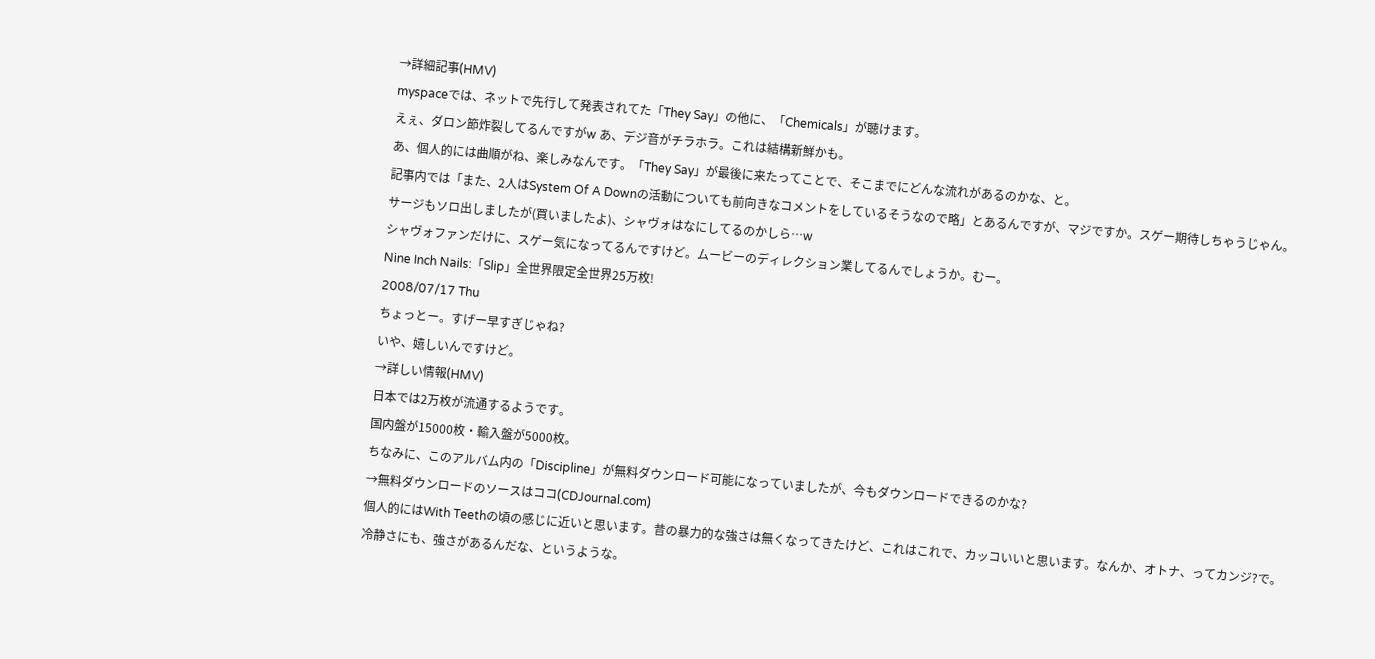→詳細記事(HMV)
myspaceでは、ネットで先行して発表されてた「They Say」の他に、「Chemicals」が聴けます。
えぇ、ダロン節炸裂してるんですがw あ、デジ音がチラホラ。これは結構新鮮かも。
あ、個人的には曲順がね、楽しみなんです。「They Say」が最後に来たってことで、そこまでにどんな流れがあるのかな、と。
記事内では「また、2人はSystem Of A Downの活動についても前向きなコメントをしているそうなので略」とあるんですが、マジですか。スゲー期待しちゃうじゃん。
サージもソロ出しましたが(買いましたよ)、シャヴォはなにしてるのかしら…w
シャヴォファンだけに、スゲー気になってるんですけど。ムービーのディレクション業してるんでしょうか。むー。
Nine Inch Nails:「Slip」全世界限定全世界25万枚!
2008/07/17 Thu
ちょっとー。すげー早すぎじゃね?
いや、嬉しいんですけど。
→詳しい情報(HMV)
日本では2万枚が流通するようです。
国内盤が15000枚・輸入盤が5000枚。
ちなみに、このアルバム内の「Discipline」が無料ダウンロード可能になっていましたが、今もダウンロードできるのかな?
→無料ダウンロードのソースはココ(CDJournal.com)
個人的にはWith Teethの頃の感じに近いと思います。昔の暴力的な強さは無くなってきたけど、これはこれで、カッコいいと思います。なんか、オトナ、ってカンジ?で。
冷静さにも、強さがあるんだな、というような。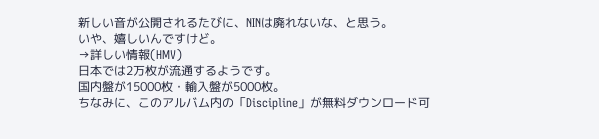新しい音が公開されるたびに、NINは廃れないな、と思う。
いや、嬉しいんですけど。
→詳しい情報(HMV)
日本では2万枚が流通するようです。
国内盤が15000枚・輸入盤が5000枚。
ちなみに、このアルバム内の「Discipline」が無料ダウンロード可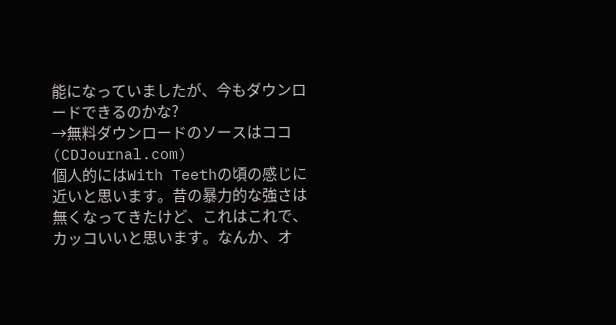能になっていましたが、今もダウンロードできるのかな?
→無料ダウンロードのソースはココ(CDJournal.com)
個人的にはWith Teethの頃の感じに近いと思います。昔の暴力的な強さは無くなってきたけど、これはこれで、カッコいいと思います。なんか、オ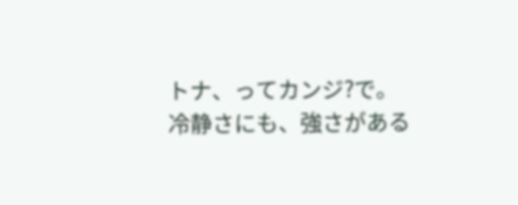トナ、ってカンジ?で。
冷静さにも、強さがある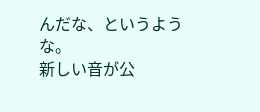んだな、というような。
新しい音が公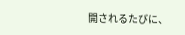開されるたびに、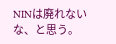NINは廃れないな、と思う。